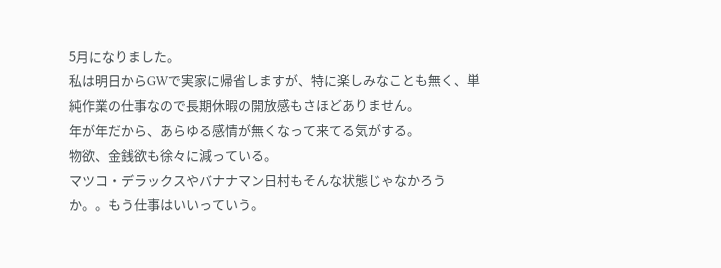5月になりました。
私は明日からGWで実家に帰省しますが、特に楽しみなことも無く、単純作業の仕事なので長期休暇の開放感もさほどありません。
年が年だから、あらゆる感情が無くなって来てる気がする。
物欲、金銭欲も徐々に減っている。
マツコ・デラックスやバナナマン日村もそんな状態じゃなかろうか。。もう仕事はいいっていう。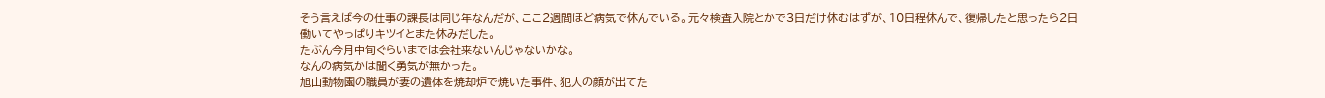そう言えば今の仕事の課長は同じ年なんだが、ここ2週間ほど病気で休んでいる。元々検査入院とかで3日だけ休むはずが、10日程休んで、復帰したと思ったら2日働いてやっぱりキツイとまた休みだした。
たぶん今月中旬ぐらいまでは会社来ないんじゃないかな。
なんの病気かは聞く勇気が無かった。
旭山動物園の職員が妻の遺体を焼却炉で焼いた事件、犯人の顔が出てた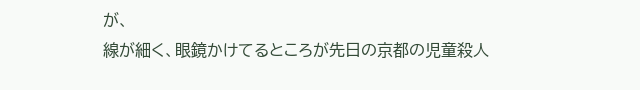が、
線が細く、眼鏡かけてるところが先日の京都の児童殺人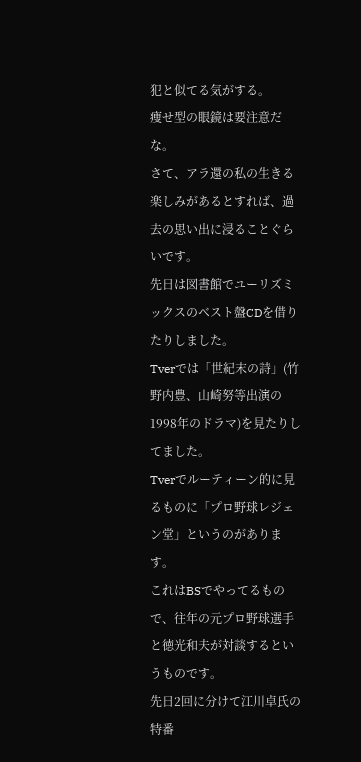犯と似てる気がする。
痩せ型の眼鏡は要注意だな。
さて、アラ還の私の生きる楽しみがあるとすれば、過去の思い出に浸ることぐらいです。
先日は図書館でユーリズミックスのベスト盤CDを借りたりしました。
Tverでは「世紀末の詩」(竹野内豊、山崎努等出演の1998年のドラマ)を見たりしてました。
Tverでルーティーン的に見るものに「プロ野球レジェン堂」というのがあります。
これはBSでやってるもので、往年の元プロ野球選手
と徳光和夫が対談するというものです。
先日2回に分けて江川卓氏の特番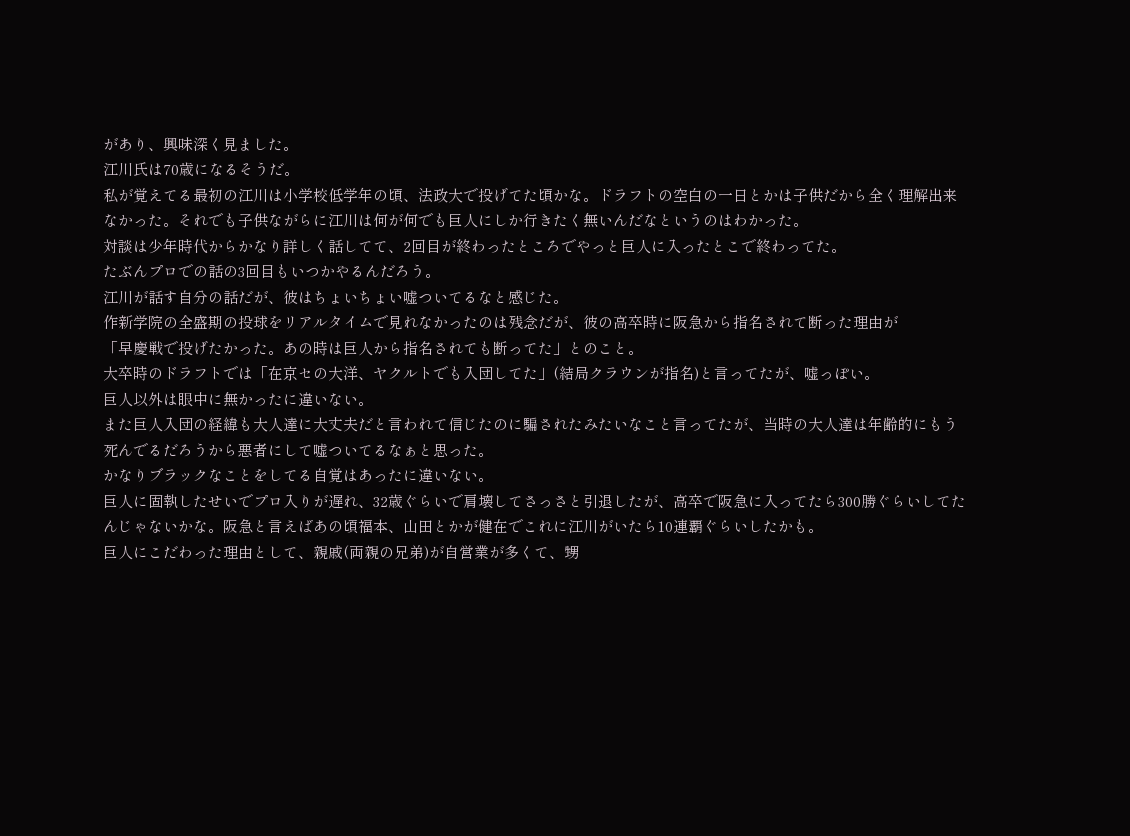があり、興味深く見ました。
江川氏は70歳になるそうだ。
私が覚えてる最初の江川は小学校低学年の頃、法政大で投げてた頃かな。ドラフトの空白の一日とかは子供だから全く理解出来なかった。それでも子供ながらに江川は何が何でも巨人にしか行きたく無いんだなというのはわかった。
対談は少年時代からかなり詳しく話してて、2回目が終わったところでやっと巨人に入ったとこで終わってた。
たぶんプロでの話の3回目もいつかやるんだろう。
江川が話す自分の話だが、彼はちょいちょい嘘ついてるなと感じた。
作新学院の全盛期の投球をリアルタイムで見れなかったのは残念だが、彼の高卒時に阪急から指名されて断った理由が
「早慶戦で投げたかった。あの時は巨人から指名されても断ってた」とのこと。
大卒時のドラフトでは「在京セの大洋、ヤクルトでも入団してた」(結局クラウンが指名)と言ってたが、嘘っぽい。
巨人以外は眼中に無かったに違いない。
また巨人入団の経緯も大人達に大丈夫だと言われて信じたのに騙されたみたいなこと言ってたが、当時の大人達は年齢的にもう死んでるだろうから悪者にして嘘ついてるなぁと思った。
かなりブラックなことをしてる自覚はあったに違いない。
巨人に固執したせいでプロ入りが遅れ、32歳ぐらいで肩壊してさっさと引退したが、高卒で阪急に入ってたら300勝ぐらいしてたんじゃないかな。阪急と言えばあの頃福本、山田とかが健在でこれに江川がいたら10連覇ぐらいしたかも。
巨人にこだわった理由として、親戚(両親の兄弟)が自営業が多くて、甥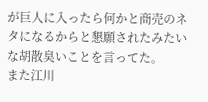が巨人に入ったら何かと商売のネタになるからと懇願されたみたいな胡散臭いことを言ってた。
また江川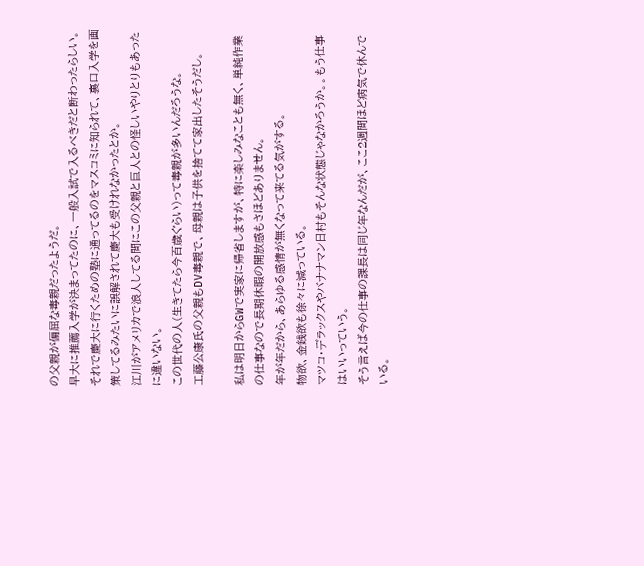の父親が偏屈な毒親だったようだ。
早大に推薦入学が決まってたのに、一般入試で入るべきだと断わったらしい。
それで慶大に行くための塾に通ってるのをマスコミに知られて、裏口入学を画策してるみたいに誤解されて慶大も受けれなかったとか。
江川がアメリカで浪人してる間にこの父親と巨人との怪しいやりとりもあったに違いない。
この世代の人(生きてたら今百歳ぐらい)って毒親が多いんだろうな。
工藤公康氏の父親もDV毒親で、母親は子供を捨てて家出したそうだし。

私は明日からGWで実家に帰省しますが、特に楽しみなことも無く、単純作業の仕事なので長期休暇の開放感もさほどありません。
年が年だから、あらゆる感情が無くなって来てる気がする。
物欲、金銭欲も徐々に減っている。
マツコ・デラックスやバナナマン日村もそんな状態じゃなかろうか。。もう仕事はいいっていう。
そう言えば今の仕事の課長は同じ年なんだが、ここ2週間ほど病気で休んでいる。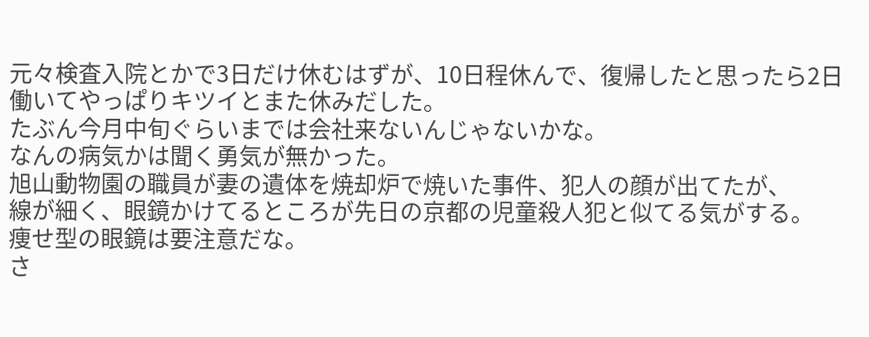元々検査入院とかで3日だけ休むはずが、10日程休んで、復帰したと思ったら2日働いてやっぱりキツイとまた休みだした。
たぶん今月中旬ぐらいまでは会社来ないんじゃないかな。
なんの病気かは聞く勇気が無かった。
旭山動物園の職員が妻の遺体を焼却炉で焼いた事件、犯人の顔が出てたが、
線が細く、眼鏡かけてるところが先日の京都の児童殺人犯と似てる気がする。
痩せ型の眼鏡は要注意だな。
さ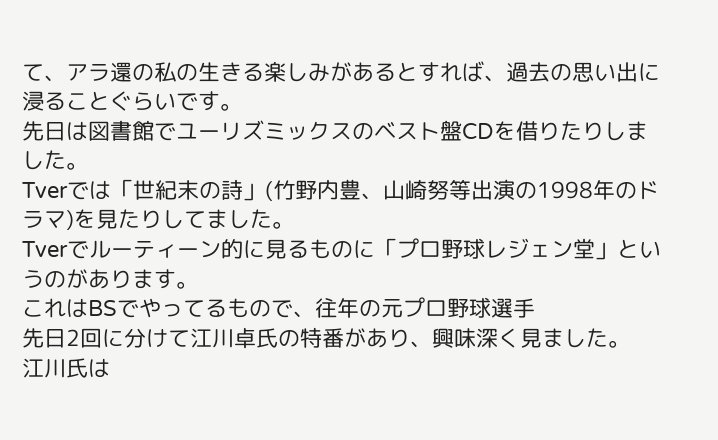て、アラ還の私の生きる楽しみがあるとすれば、過去の思い出に浸ることぐらいです。
先日は図書館でユーリズミックスのベスト盤CDを借りたりしました。
Tverでは「世紀末の詩」(竹野内豊、山崎努等出演の1998年のドラマ)を見たりしてました。
Tverでルーティーン的に見るものに「プロ野球レジェン堂」というのがあります。
これはBSでやってるもので、往年の元プロ野球選手
先日2回に分けて江川卓氏の特番があり、興味深く見ました。
江川氏は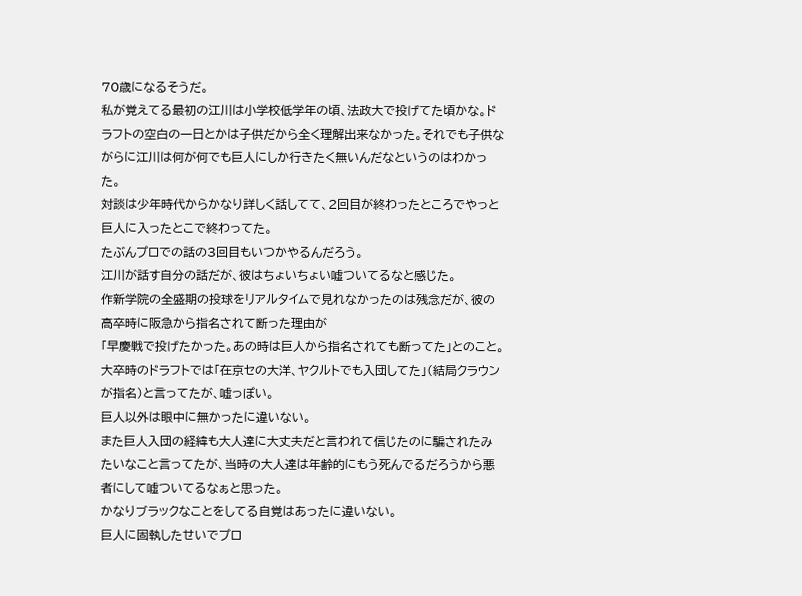70歳になるそうだ。
私が覚えてる最初の江川は小学校低学年の頃、法政大で投げてた頃かな。ドラフトの空白の一日とかは子供だから全く理解出来なかった。それでも子供ながらに江川は何が何でも巨人にしか行きたく無いんだなというのはわかった。
対談は少年時代からかなり詳しく話してて、2回目が終わったところでやっと巨人に入ったとこで終わってた。
たぶんプロでの話の3回目もいつかやるんだろう。
江川が話す自分の話だが、彼はちょいちょい嘘ついてるなと感じた。
作新学院の全盛期の投球をリアルタイムで見れなかったのは残念だが、彼の高卒時に阪急から指名されて断った理由が
「早慶戦で投げたかった。あの時は巨人から指名されても断ってた」とのこと。
大卒時のドラフトでは「在京セの大洋、ヤクルトでも入団してた」(結局クラウンが指名)と言ってたが、嘘っぽい。
巨人以外は眼中に無かったに違いない。
また巨人入団の経緯も大人達に大丈夫だと言われて信じたのに騙されたみたいなこと言ってたが、当時の大人達は年齢的にもう死んでるだろうから悪者にして嘘ついてるなぁと思った。
かなりブラックなことをしてる自覚はあったに違いない。
巨人に固執したせいでプロ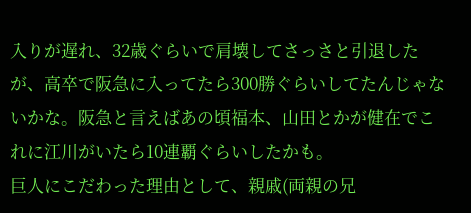入りが遅れ、32歳ぐらいで肩壊してさっさと引退したが、高卒で阪急に入ってたら300勝ぐらいしてたんじゃないかな。阪急と言えばあの頃福本、山田とかが健在でこれに江川がいたら10連覇ぐらいしたかも。
巨人にこだわった理由として、親戚(両親の兄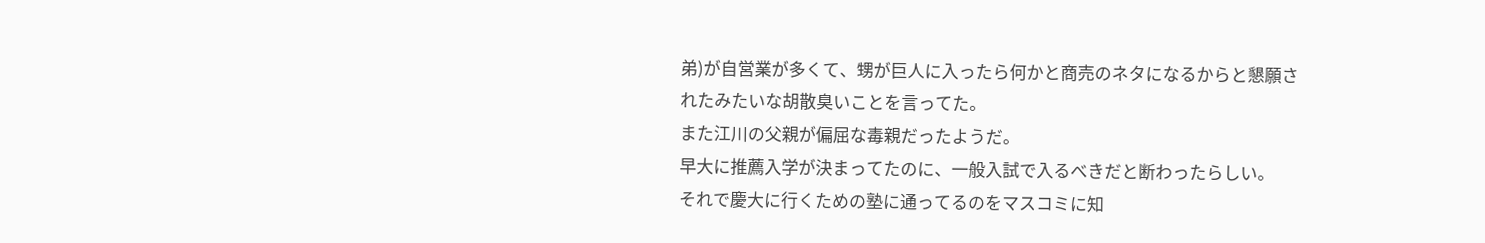弟)が自営業が多くて、甥が巨人に入ったら何かと商売のネタになるからと懇願されたみたいな胡散臭いことを言ってた。
また江川の父親が偏屈な毒親だったようだ。
早大に推薦入学が決まってたのに、一般入試で入るべきだと断わったらしい。
それで慶大に行くための塾に通ってるのをマスコミに知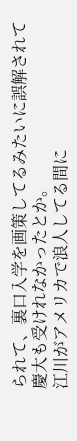られて、裏口入学を画策してるみたいに誤解されて慶大も受けれなかったとか。
江川がアメリカで浪人してる間に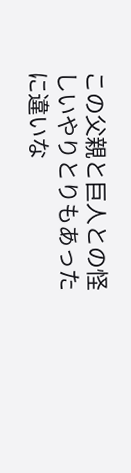この父親と巨人との怪しいやりとりもあったに違いな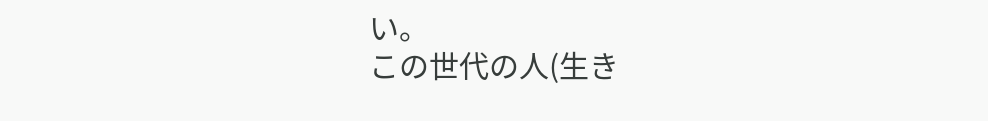い。
この世代の人(生き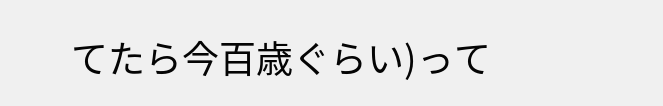てたら今百歳ぐらい)って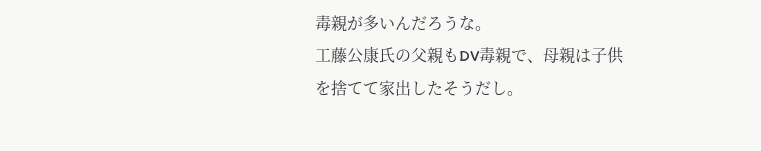毒親が多いんだろうな。
工藤公康氏の父親もDV毒親で、母親は子供を捨てて家出したそうだし。